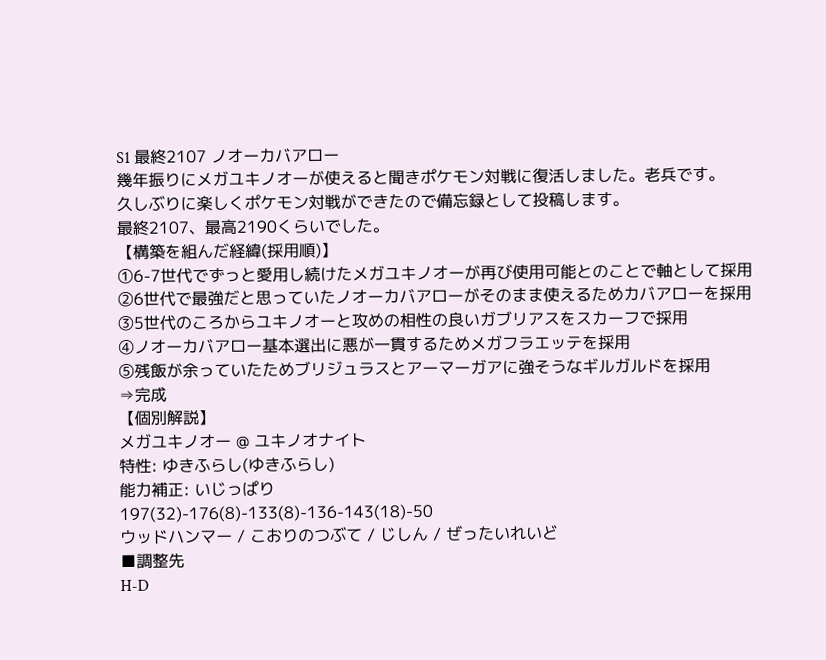S1 最終2107 ノオーカバアロー
幾年振りにメガユキノオーが使えると聞きポケモン対戦に復活しました。老兵です。
久しぶりに楽しくポケモン対戦ができたので備忘録として投稿します。
最終2107、最高2190くらいでした。
【構築を組んだ経緯(採用順)】
①6-7世代でずっと愛用し続けたメガユキノオーが再び使用可能とのことで軸として採用
②6世代で最強だと思っていたノオーカバアローがそのまま使えるためカバアローを採用
③5世代のころからユキノオーと攻めの相性の良いガブリアスをスカーフで採用
④ノオーカバアロー基本選出に悪が一貫するためメガフラエッテを採用
⑤残飯が余っていたためブリジュラスとアーマーガアに強そうなギルガルドを採用
⇒完成
【個別解説】
メガユキノオー @ ユキノオナイト
特性: ゆきふらし(ゆきふらし)
能力補正: いじっぱり
197(32)-176(8)-133(8)-136-143(18)-50
ウッドハンマー / こおりのつぶて / じしん / ぜったいれいど
■調整先
H-D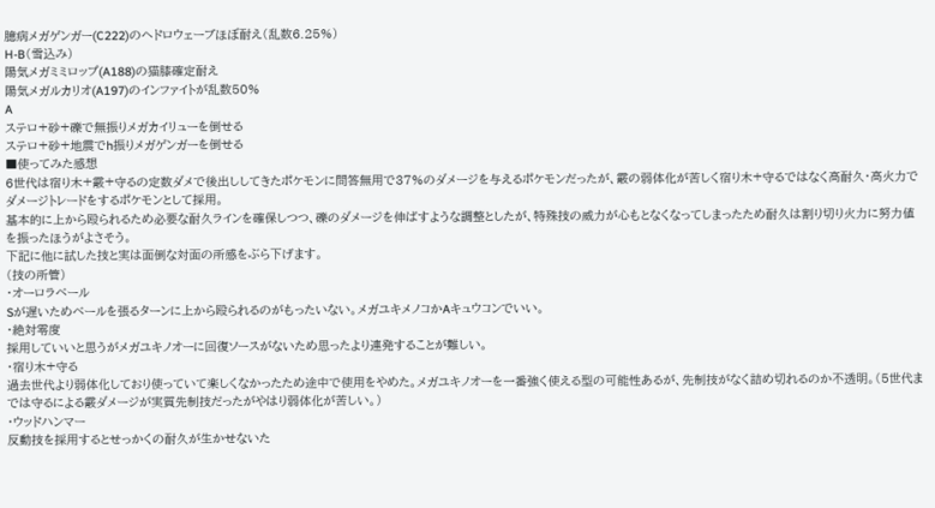臆病メガゲンガー(C222)のヘドロウェーブほぼ耐え(乱数6.25%)
H-B(雪込み)
陽気メガミミロップ(A188)の猫膝確定耐え
陽気メガルカリオ(A197)のインファイトが乱数50%
A
ステロ+砂+礫で無振りメガカイリューを倒せる
ステロ+砂+地震でh振りメガゲンガーを倒せる
■使ってみた感想
6世代は宿り木+霰+守るの定数ダメで後出ししてきたポケモンに問答無用で37%のダメージを与えるポケモンだったが、霰の弱体化が苦しく宿り木+守るではなく高耐久・高火力でダメージトレードをするポケモンとして採用。
基本的に上から殴られるため必要な耐久ラインを確保しつつ、礫のダメージを伸ばすような調整としたが、特殊技の威力が心もとなくなってしまったため耐久は割り切り火力に努力値を振ったほうがよさそう。
下記に他に試した技と実は面倒な対面の所感をぶら下げます。
(技の所管)
・オーロラベール
Sが遅いためベールを張るターンに上から殴られるのがもったいない。メガユキメノコかAキュウコンでいい。
・絶対零度
採用していいと思うがメガユキノオーに回復ソースがないため思ったより連発することが難しい。
・宿り木+守る
過去世代より弱体化しており使っていて楽しくなかったため途中で使用をやめた。メガユキノオーを一番強く使える型の可能性あるが、先制技がなく詰め切れるのか不透明。(5世代までは守るによる霰ダメージが実質先制技だったがやはり弱体化が苦しい。)
・ウッドハンマー
反動技を採用するとせっかくの耐久が生かせないた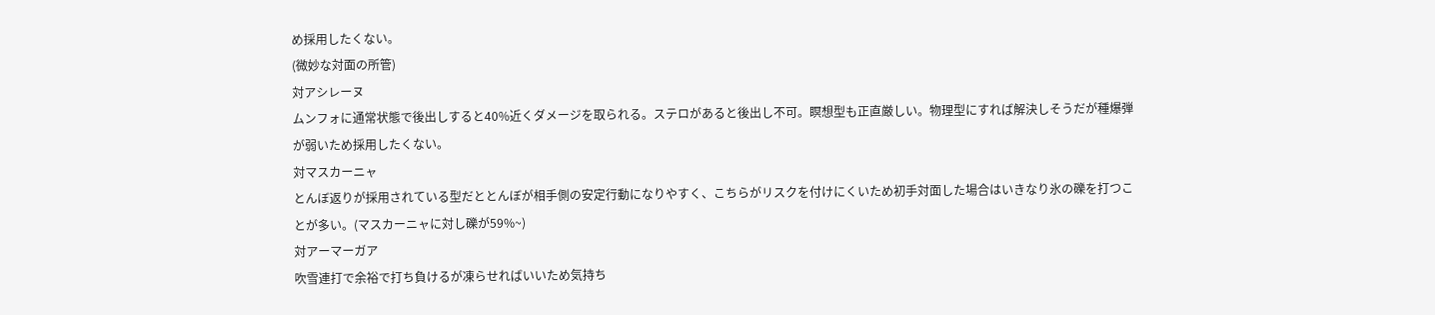め採用したくない。
(微妙な対面の所管)
対アシレーヌ
ムンフォに通常状態で後出しすると40%近くダメージを取られる。ステロがあると後出し不可。瞑想型も正直厳しい。物理型にすれば解決しそうだが種爆弾が弱いため採用したくない。
対マスカーニャ
とんぼ返りが採用されている型だととんぼが相手側の安定行動になりやすく、こちらがリスクを付けにくいため初手対面した場合はいきなり氷の礫を打つことが多い。(マスカーニャに対し礫が59%~)
対アーマーガア
吹雪連打で余裕で打ち負けるが凍らせればいいため気持ち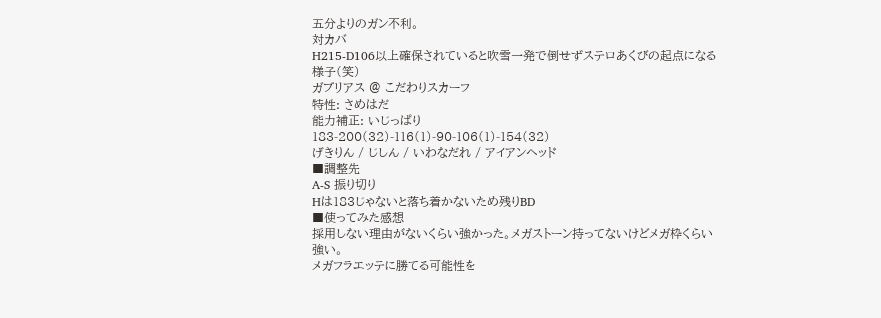五分よりのガン不利。
対カバ
H215-D106以上確保されていると吹雪一発で倒せずステロあくびの起点になる様子(笑)
ガブリアス @ こだわりスカーフ
特性: さめはだ
能力補正: いじっぱり
183-200(32)-116(1)-90-106(1)-154(32)
げきりん / じしん / いわなだれ / アイアンヘッド
■調整先
A-S 振り切り
Hは183じゃないと落ち着かないため残りBD
■使ってみた感想
採用しない理由がないくらい強かった。メガストーン持ってないけどメガ枠くらい強い。
メガフラエッテに勝てる可能性を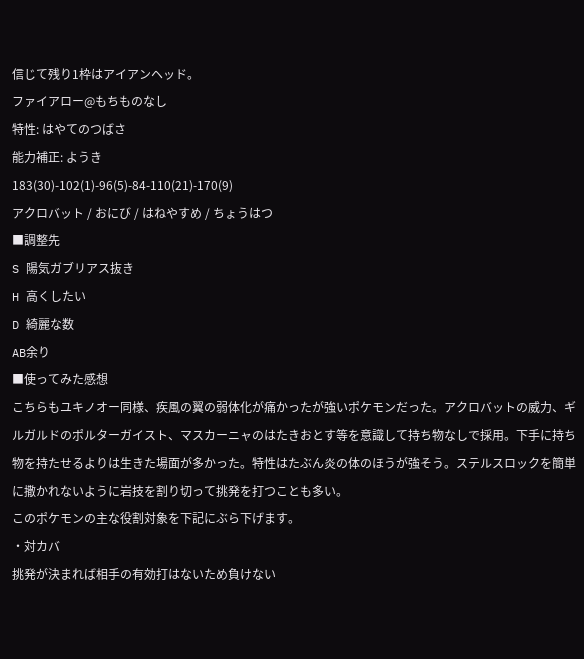信じて残り1枠はアイアンヘッド。
ファイアロー@もちものなし
特性: はやてのつばさ
能力補正: ようき
183(30)-102(1)-96(5)-84-110(21)-170(9)
アクロバット / おにび / はねやすめ / ちょうはつ
■調整先
S 陽気ガブリアス抜き
H 高くしたい
D 綺麗な数
AB余り
■使ってみた感想
こちらもユキノオー同様、疾風の翼の弱体化が痛かったが強いポケモンだった。アクロバットの威力、ギルガルドのポルターガイスト、マスカーニャのはたきおとす等を意識して持ち物なしで採用。下手に持ち物を持たせるよりは生きた場面が多かった。特性はたぶん炎の体のほうが強そう。ステルスロックを簡単に撒かれないように岩技を割り切って挑発を打つことも多い。
このポケモンの主な役割対象を下記にぶら下げます。
・対カバ
挑発が決まれば相手の有効打はないため負けない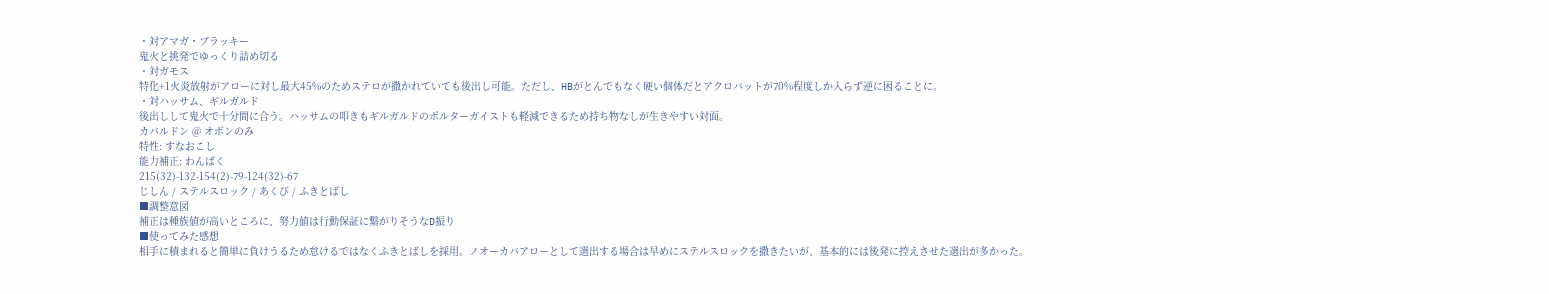・対アマガ・ブラッキー
鬼火と挑発でゆっくり詰め切る
・対ガモス
特化+1火炎放射がアローに対し最大45%のためステロが撒かれていても後出し可能。ただし、HBがとんでもなく硬い個体だとアクロバットが70%程度しか入らず逆に困ることに。
・対ハッサム、ギルガルド
後出しして鬼火で十分間に合う。ハッサムの叩きもギルガルドのポルターガイストも軽減できるため持ち物なしが生きやすい対面。
カバルドン @ オボンのみ
特性: すなおこし
能力補正: わんぱく
215(32)-132-154(2)-79-124(32)-67
じしん / ステルスロック / あくび / ふきとばし
■調整意図
補正は種族値が高いところに、努力値は行動保証に繋がりそうなD振り
■使ってみた感想
相手に積まれると簡単に負けうるため怠けるではなくふきとばしを採用。ノオーカバアローとして選出する場合は早めにステルスロックを撒きたいが、基本的には後発に控えさせた選出が多かった。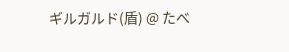ギルガルド(盾) @ たべ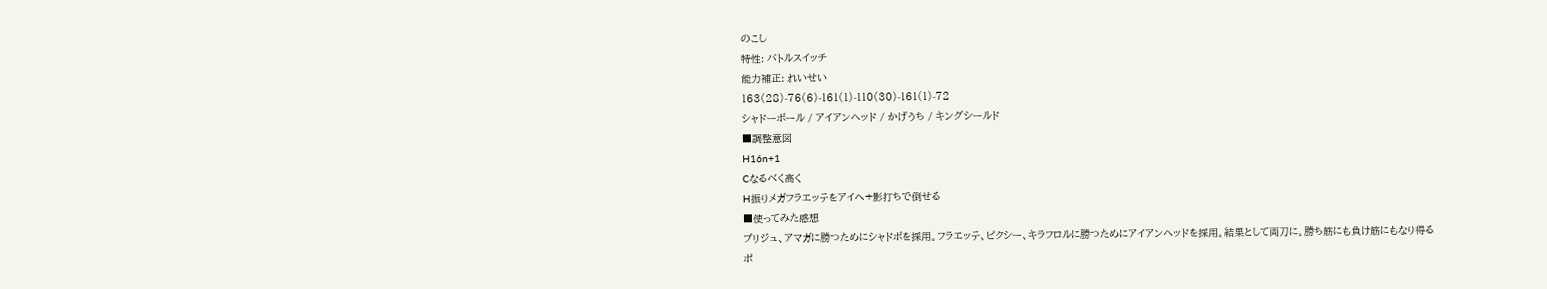のこし
特性: バトルスイッチ
能力補正: れいせい
163(28)-76(6)-161(1)-110(30)-161(1)-72
シャドーボール / アイアンヘッド / かげうち / キングシールド
■調整意図
H16n+1
Cなるべく高く
H振りメガフラエッテをアイへ+影打ちで倒せる
■使ってみた感想
ブリジュ、アマガに勝つためにシャドボを採用。フラエッテ、ピクシー、キラフロルに勝つためにアイアンヘッドを採用。結果として両刀に。勝ち筋にも負け筋にもなり得るポ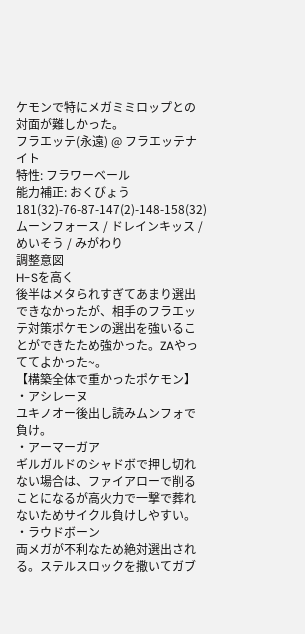ケモンで特にメガミミロップとの対面が難しかった。
フラエッテ(永遠) @ フラエッテナイト
特性: フラワーベール
能力補正: おくびょう
181(32)-76-87-147(2)-148-158(32)
ムーンフォース / ドレインキッス / めいそう / みがわり
調整意図
H-Sを高く
後半はメタられすぎてあまり選出できなかったが、相手のフラエッテ対策ポケモンの選出を強いることができたため強かった。ZAやっててよかった~。
【構築全体で重かったポケモン】
・アシレーヌ
ユキノオー後出し読みムンフォで負け。
・アーマーガア
ギルガルドのシャドボで押し切れない場合は、ファイアローで削ることになるが高火力で一撃で葬れないためサイクル負けしやすい。
・ラウドボーン
両メガが不利なため絶対選出される。ステルスロックを撒いてガブ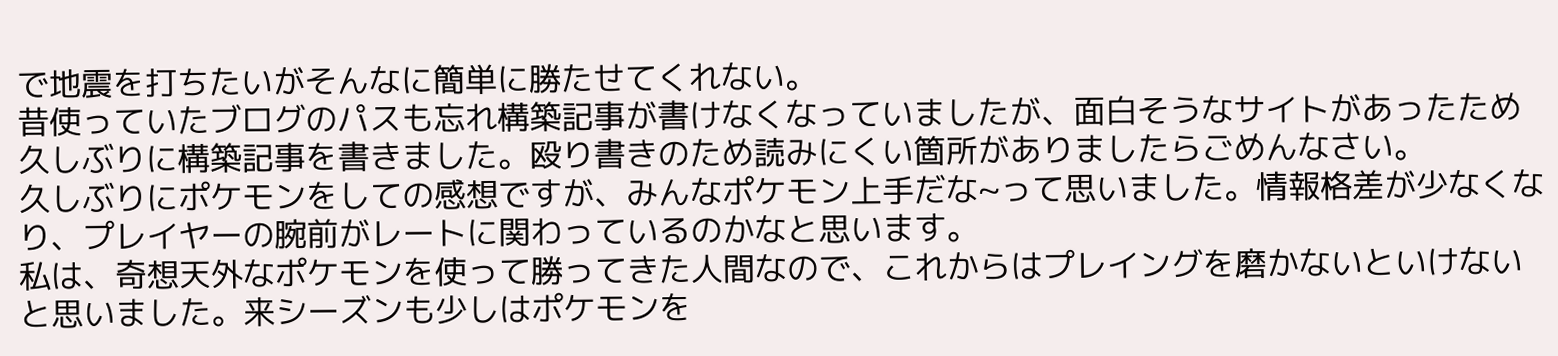で地震を打ちたいがそんなに簡単に勝たせてくれない。
昔使っていたブログのパスも忘れ構築記事が書けなくなっていましたが、面白そうなサイトがあったため久しぶりに構築記事を書きました。殴り書きのため読みにくい箇所がありましたらごめんなさい。
久しぶりにポケモンをしての感想ですが、みんなポケモン上手だな~って思いました。情報格差が少なくなり、プレイヤーの腕前がレートに関わっているのかなと思います。
私は、奇想天外なポケモンを使って勝ってきた人間なので、これからはプレイングを磨かないといけないと思いました。来シーズンも少しはポケモンを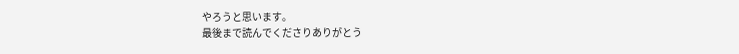やろうと思います。
最後まで読んでくださりありがとう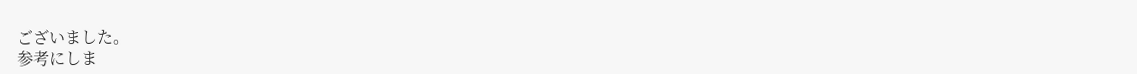ございました。
参考にしま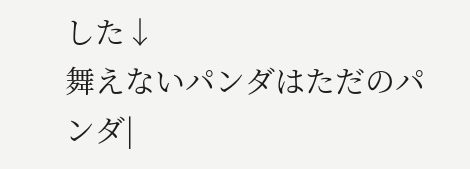した↓
舞えないパンダはただのパンダ|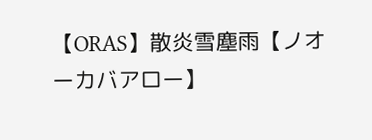【ORAS】散炎雪塵雨【ノオーカバアロー】